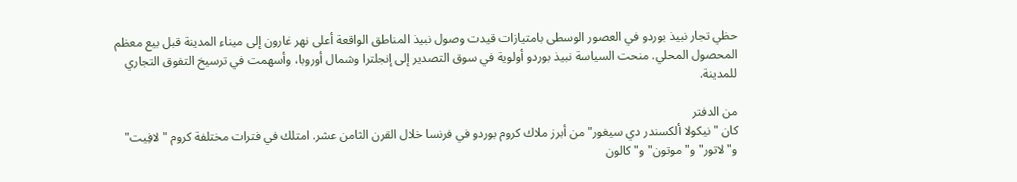حظي تجار نبيذ بوردو في العصور الوسطى بامتيازات قيدت وصول نبيذ المناطق الواقعة أعلى نهر غارون إلى ميناء المدينة قبل بيع معظم المحصول المحلي. منحت السياسة نبيذ بوردو أولوية في سوق التصدير إلى إنجلترا وشمال أوروبا، وأسهمت في ترسيخ التفوق التجاري للمدينة.

من الدفتر
كان "نيكولا ألكسندر دي سيغور" من أبرز ملاك كروم بوردو في فرنسا خلال القرن الثامن عشر. امتلك في فترات مختلفة كروم "لافِيت" و"لاتور" و"موتون" و"كالون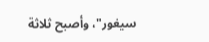سيغور"، وأصبح ثلاثة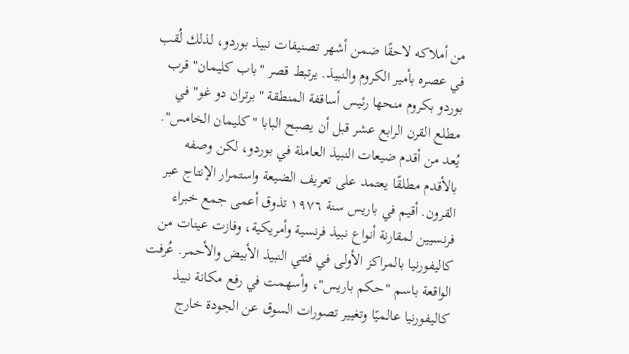من أملاكه لاحقًا ضمن أشهر تصنيفات نبيذ بوردو، لذلك لُقب في عصره بأمير الكروم والنبيذ. يرتبط قصر "باب كليمان" قرب بوردو بكروم منحها رئيس أساقفة المنطقة "برتران دو غو" في مطلع القرن الرابع عشر قبل أن يصبح البابا "كليمان الخامس". يُعد من أقدم ضيعات النبيذ العاملة في بوردو، لكن وصفه بالأقدم مطلقًا يعتمد على تعريف الضيعة واستمرار الإنتاج عبر القرون. أقيم في باريس سنة ١٩٧٦ تذوق أعمى جمع خبراء فرنسيين لمقارنة أنواع نبيذ فرنسية وأمريكية، وفازت عينات من كاليفورنيا بالمراكز الأولى في فئتي النبيذ الأبيض والأحمر. عُرفت الواقعة باسم "حكم باريس"، وأسهمت في رفع مكانة نبيذ كاليفورنيا عالميًا وتغيير تصورات السوق عن الجودة خارج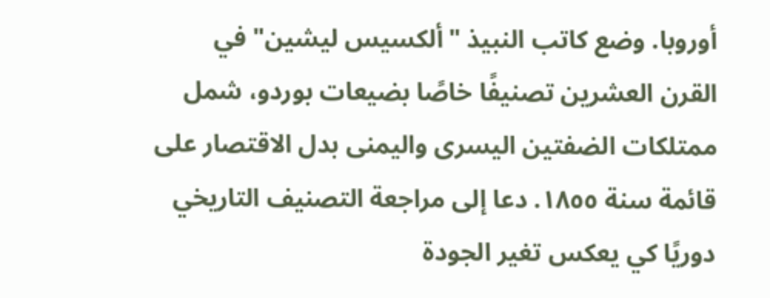أوروبا. وضع كاتب النبيذ "ألكسيس ليشين" في القرن العشرين تصنيفًا خاصًا بضيعات بوردو، شمل ممتلكات الضفتين اليسرى واليمنى بدل الاقتصار على قائمة سنة ١٨٥٥. دعا إلى مراجعة التصنيف التاريخي دوريًا كي يعكس تغير الجودة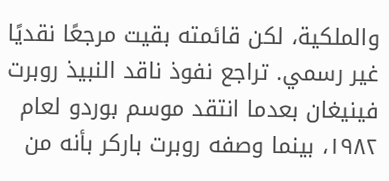والملكية، لكن قائمته بقيت مرجعًا نقديًا غير رسمي. تراجع نفوذ ناقد النبيذ روبرت فينيغان بعدما انتقد موسم بوردو لعام ١٩٨٢، بينما وصفه روبرت باركر بأنه من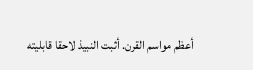أعظم مواسم القرن. أثبت النبيذ لاحقا قابليته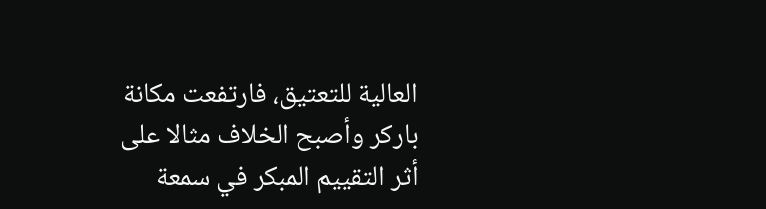العالية للتعتيق، فارتفعت مكانة باركر وأصبح الخلاف مثالا على أثر التقييم المبكر في سمعة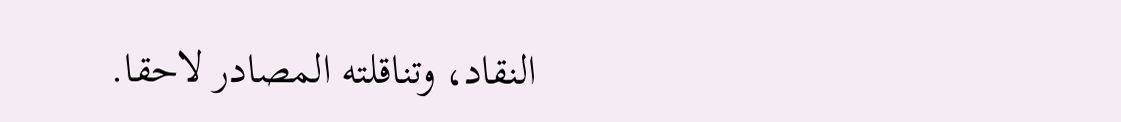النقاد، وتناقلته المصادر لاحقا.